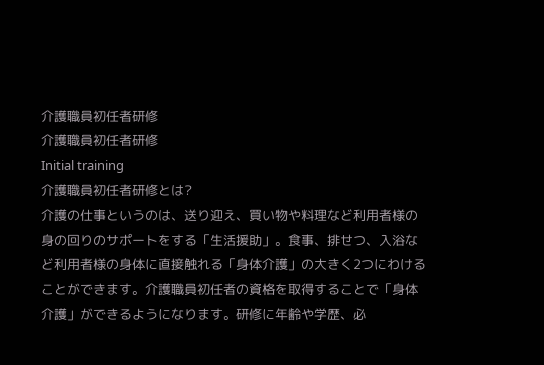介護職員初任者研修
介護職員初任者研修
Initial training
介護職員初任者研修とは?
介護の仕事というのは、送り迎え、買い物や料理など利用者様の身の回りのサポートをする「生活援助」。食事、排せつ、入浴など利用者様の身体に直接触れる「身体介護」の大きく2つにわけることができます。介護職員初任者の資格を取得することで「身体介護」ができるようになります。研修に年齢や学歴、必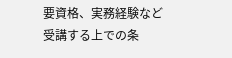要資格、実務経験など受講する上での条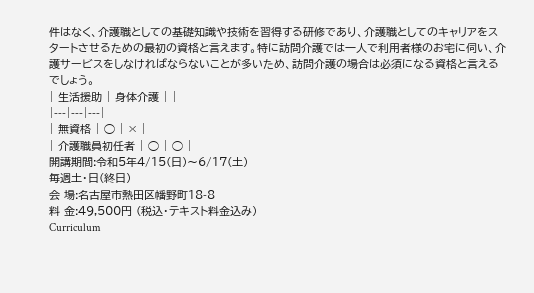件はなく、介護職としての基礎知識や技術を習得する研修であり、介護職としてのキャリアをスタートさせるための最初の資格と言えます。特に訪問介護では一人で利用者様のお宅に伺い、介護サービスをしなければならないことが多いため、訪問介護の場合は必須になる資格と言えるでしょう。
| 生活援助 | 身体介護 | |
|---|---|---|
| 無資格 | ◯ | × |
| 介護職員初任者 | ◯ | ◯ |
開講期間:令和5年4/15(日)〜6/17(土)
毎週土・日(終日)
会 場:名古屋市熱田区幡野町18-8
料 金:49,500円 (税込・テキスト料金込み)
Curriculum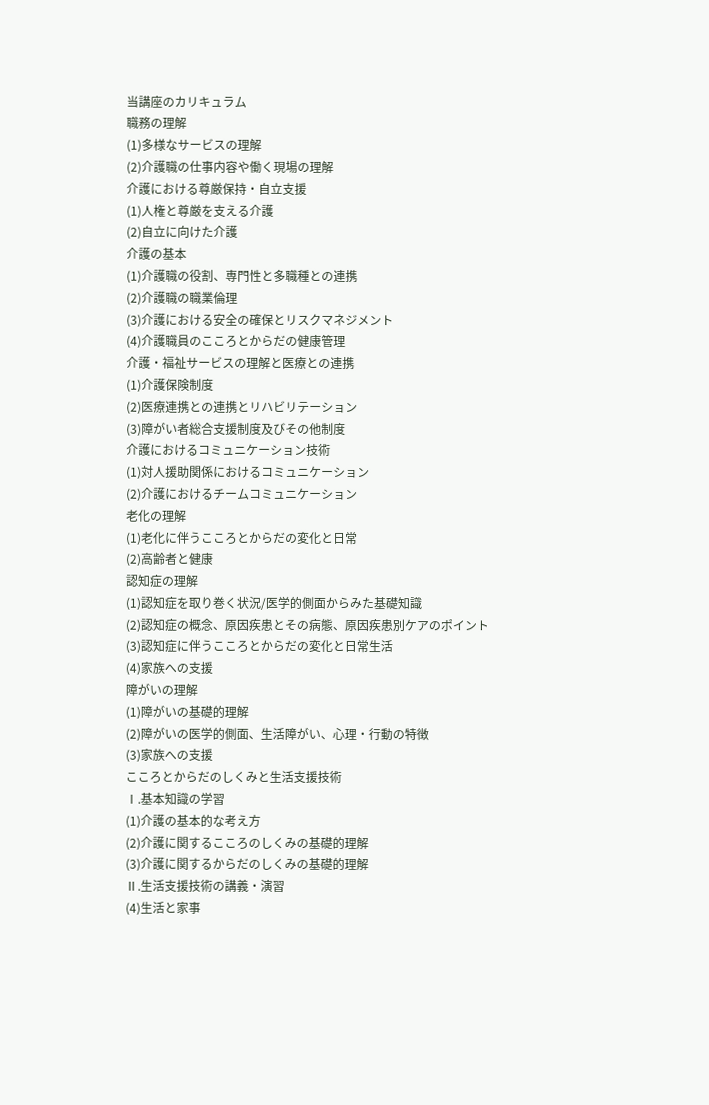当講座のカリキュラム
職務の理解
(1)多様なサービスの理解
(2)介護職の仕事内容や働く現場の理解
介護における尊厳保持・自立支援
(1)人権と尊厳を支える介護
(2)自立に向けた介護
介護の基本
(1)介護職の役割、専門性と多職種との連携
(2)介護職の職業倫理
(3)介護における安全の確保とリスクマネジメント
(4)介護職員のこころとからだの健康管理
介護・福祉サービスの理解と医療との連携
(1)介護保険制度
(2)医療連携との連携とリハビリテーション
(3)障がい者総合支援制度及びその他制度
介護におけるコミュニケーション技術
(1)対人援助関係におけるコミュニケーション
(2)介護におけるチームコミュニケーション
老化の理解
(1)老化に伴うこころとからだの変化と日常
(2)高齢者と健康
認知症の理解
(1)認知症を取り巻く状況/医学的側面からみた基礎知識
(2)認知症の概念、原因疾患とその病態、原因疾患別ケアのポイント
(3)認知症に伴うこころとからだの変化と日常生活
(4)家族への支援
障がいの理解
(1)障がいの基礎的理解
(2)障がいの医学的側面、生活障がい、心理・行動の特徴
(3)家族への支援
こころとからだのしくみと生活支援技術
Ⅰ.基本知識の学習
(1)介護の基本的な考え方
(2)介護に関するこころのしくみの基礎的理解
(3)介護に関するからだのしくみの基礎的理解
Ⅱ.生活支援技術の講義・演習
(4)生活と家事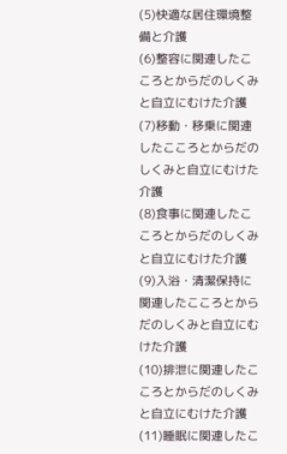(5)快適な居住環境整備と介護
(6)整容に関連したこころとからだのしくみと自立にむけた介護
(7)移動・移乗に関連したこころとからだのしくみと自立にむけた介護
(8)食事に関連したこころとからだのしくみと自立にむけた介護
(9)入浴・清潔保持に関連したこころとからだのしくみと自立にむけた介護
(10)排泄に関連したこころとからだのしくみと自立にむけた介護
(11)睡眠に関連したこ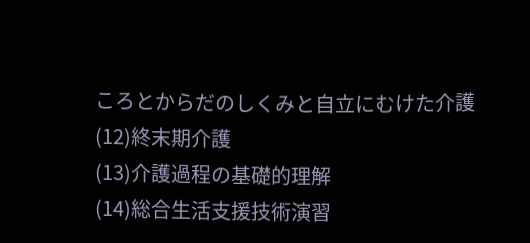ころとからだのしくみと自立にむけた介護
(12)終末期介護
(13)介護過程の基礎的理解
(14)総合生活支援技術演習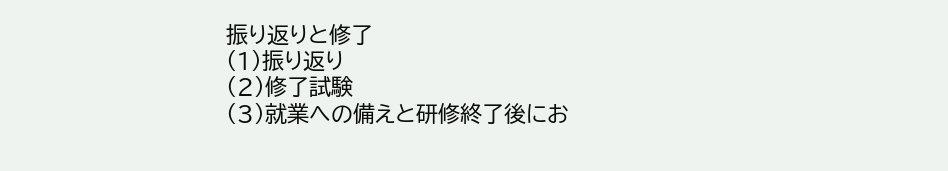振り返りと修了
(1)振り返り
(2)修了試験
(3)就業への備えと研修終了後にお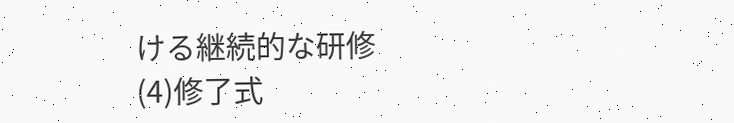ける継続的な研修
(4)修了式